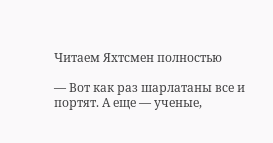Читаем Яхтсмен полностью

— Вот как раз шарлатаны все и портят. А еще — ученые,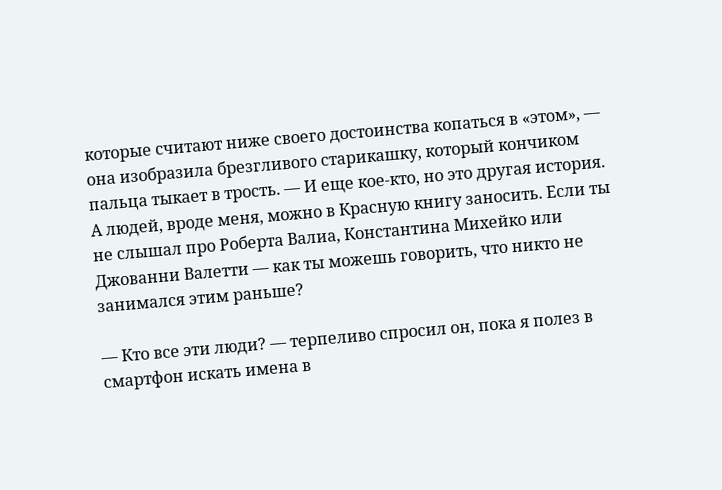которые считают ниже своего достоинства копаться в «этом», — она изобразила брезгливого старикашку, который кончиком пальца тыкает в трость. — И еще кое-кто, но это другая история. А людей, вроде меня, можно в Красную книгу заносить. Если ты не слышал про Роберта Валиа, Константина Михейко или Джованни Валетти — как ты можешь говорить, что никто не занимался этим раньше?

— Кто все эти люди? — терпеливо спросил он, пока я полез в смартфон искать имена в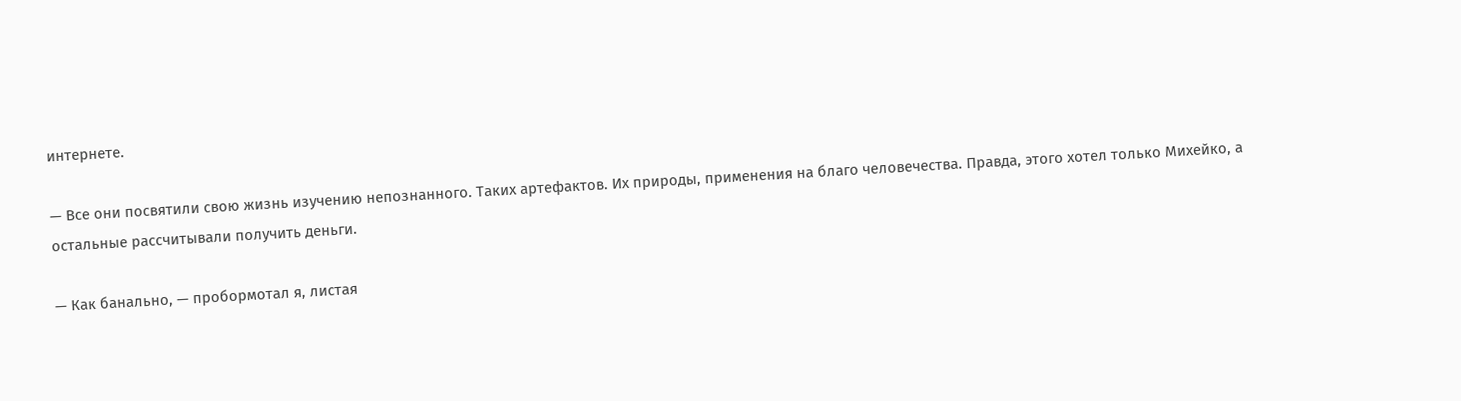интернете.

— Все они посвятили свою жизнь изучению непознанного. Таких артефактов. Их природы, применения на благо человечества. Правда, этого хотел только Михейко, а остальные рассчитывали получить деньги.

— Как банально, — пробормотал я, листая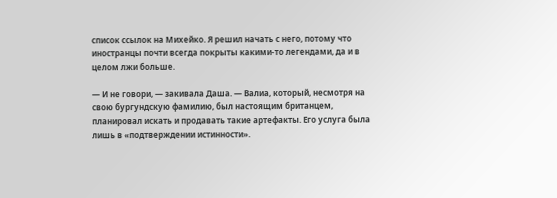список ссылок на Михейко. Я решил начать с него, потому что иностранцы почти всегда покрыты какими-то легендами, да и в целом лжи больше.

— И не говори, — закивала Даша. — Валиа, который, несмотря на свою бургундскую фамилию, был настоящим британцем, планировал искать и продавать такие артефакты. Его услуга была лишь в «подтверждении истинности».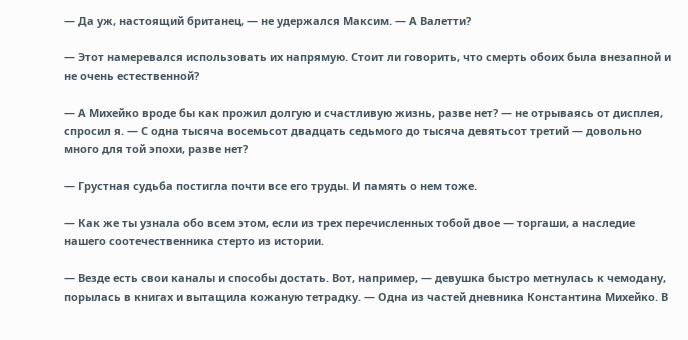— Да уж, настоящий британец, — не удержался Максим. — А Валетти?

— Этот намеревался использовать их напрямую. Стоит ли говорить, что смерть обоих была внезапной и не очень естественной?

— А Михейко вроде бы как прожил долгую и счастливую жизнь, разве нет? — не отрываясь от дисплея, спросил я. — С одна тысяча восемьсот двадцать седьмого до тысяча девятьсот третий — довольно много для той эпохи, разве нет?

— Грустная судьба постигла почти все его труды. И память о нем тоже.

— Как же ты узнала обо всем этом, если из трех перечисленных тобой двое — торгаши, а наследие нашего соотечественника стерто из истории.

— Везде есть свои каналы и способы достать. Вот, например, — девушка быстро метнулась к чемодану, порылась в книгах и вытащила кожаную тетрадку. — Одна из частей дневника Константина Михейко. В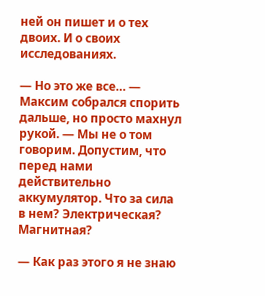ней он пишет и о тех двоих. И о своих исследованиях.

— Но это же все… — Максим собрался спорить дальше, но просто махнул рукой. — Мы не о том говорим. Допустим, что перед нами действительно аккумулятор. Что за сила в нем? Электрическая? Магнитная?

— Как раз этого я не знаю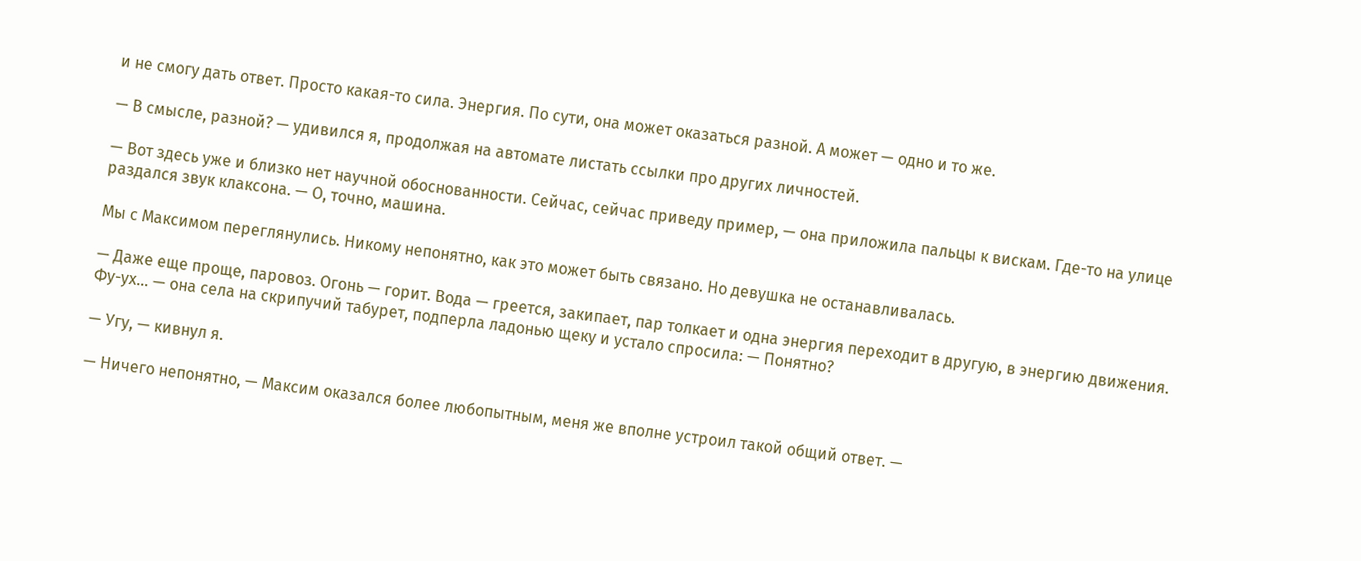и не смогу дать ответ. Просто какая-то сила. Энергия. По сути, она может оказаться разной. А может — одно и то же.

— В смысле, разной? — удивился я, продолжая на автомате листать ссылки про других личностей.

— Вот здесь уже и близко нет научной обоснованности. Сейчас, сейчас приведу пример, — она приложила пальцы к вискам. Где-то на улице раздался звук клаксона. — О, точно, машина.

Мы с Максимом переглянулись. Никому непонятно, как это может быть связано. Но девушка не останавливалась.

— Даже еще проще, паровоз. Огонь — горит. Вода — греется, закипает, пар толкает и одна энергия переходит в другую, в энергию движения. Фу-ух… — она села на скрипучий табурет, подперла ладонью щеку и устало спросила: — Понятно?

— Угу, — кивнул я.

— Ничего непонятно, — Максим оказался более любопытным, меня же вполне устроил такой общий ответ. —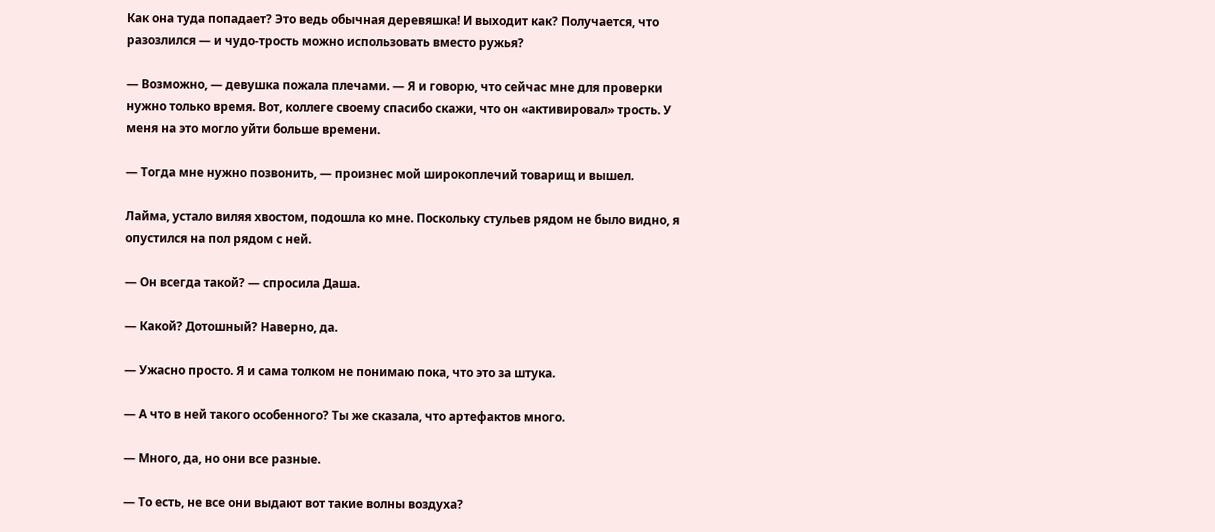Как она туда попадает? Это ведь обычная деревяшка! И выходит как? Получается, что разозлился — и чудо-трость можно использовать вместо ружья?

— Возможно, — девушка пожала плечами. — Я и говорю, что сейчас мне для проверки нужно только время. Вот, коллеге своему спасибо скажи, что он «активировал» трость. У меня на это могло уйти больше времени.

— Тогда мне нужно позвонить, — произнес мой широкоплечий товарищ и вышел.

Лайма, устало виляя хвостом, подошла ко мне. Поскольку стульев рядом не было видно, я опустился на пол рядом с ней.

— Он всегда такой? — спросила Даша.

— Какой? Дотошный? Наверно, да.

— Ужасно просто. Я и сама толком не понимаю пока, что это за штука.

— А что в ней такого особенного? Ты же сказала, что артефактов много.

— Много, да, но они все разные.

— То есть, не все они выдают вот такие волны воздуха?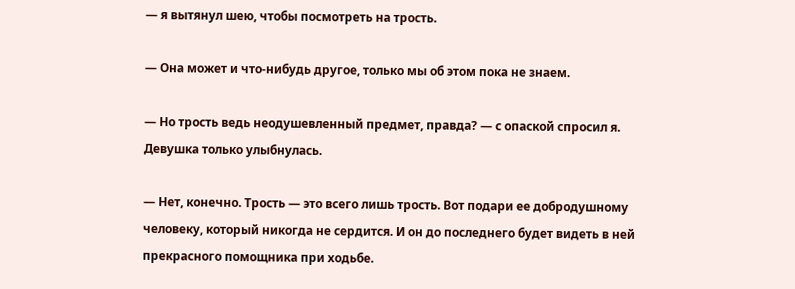— я вытянул шею, чтобы посмотреть на трость.

— Она может и что-нибудь другое, только мы об этом пока не знаем.

— Но трость ведь неодушевленный предмет, правда? — с опаской спросил я. Девушка только улыбнулась.

— Нет, конечно. Трость — это всего лишь трость. Вот подари ее добродушному человеку, который никогда не сердится. И он до последнего будет видеть в ней прекрасного помощника при ходьбе.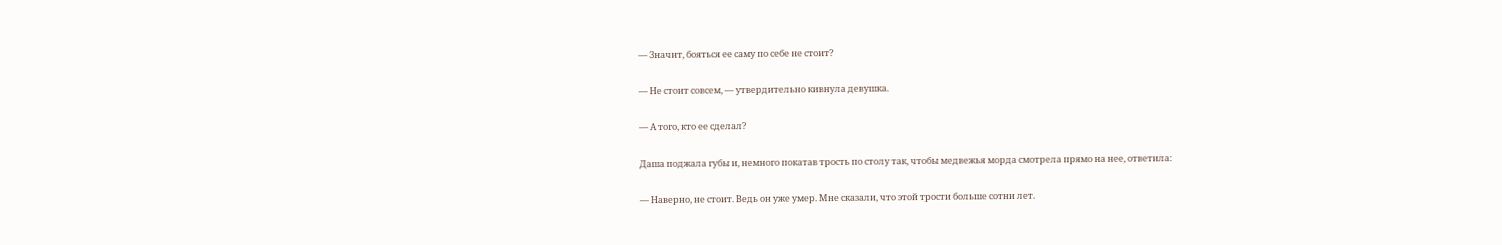— Значит, бояться ее саму по себе не стоит?

— Не стоит совсем, — утвердительно кивнула девушка.

— А того, кто ее сделал?

Даша поджала губы и, немного покатав трость по столу так, чтобы медвежья морда смотрела прямо на нее, ответила:

— Наверно, не стоит. Ведь он уже умер. Мне сказали, что этой трости больше сотни лет.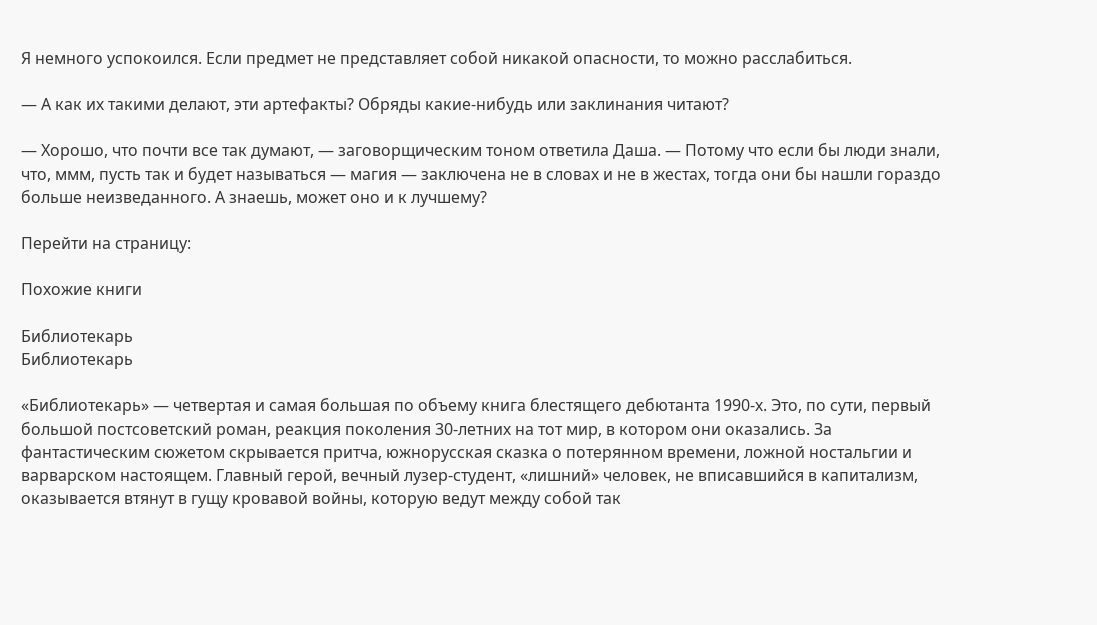Я немного успокоился. Если предмет не представляет собой никакой опасности, то можно расслабиться.

— А как их такими делают, эти артефакты? Обряды какие-нибудь или заклинания читают?

— Хорошо, что почти все так думают, — заговорщическим тоном ответила Даша. — Потому что если бы люди знали, что, ммм, пусть так и будет называться — магия — заключена не в словах и не в жестах, тогда они бы нашли гораздо больше неизведанного. А знаешь, может оно и к лучшему?

Перейти на страницу:

Похожие книги

Библиотекарь
Библиотекарь

«Библиотекарь» — четвертая и самая большая по объему книга блестящего дебютанта 1990-х. Это, по сути, первый большой постсоветский роман, реакция поколения 30-летних на тот мир, в котором они оказались. За фантастическим сюжетом скрывается притча, южнорусская сказка о потерянном времени, ложной ностальгии и варварском настоящем. Главный герой, вечный лузер-студент, «лишний» человек, не вписавшийся в капитализм, оказывается втянут в гущу кровавой войны, которую ведут между собой так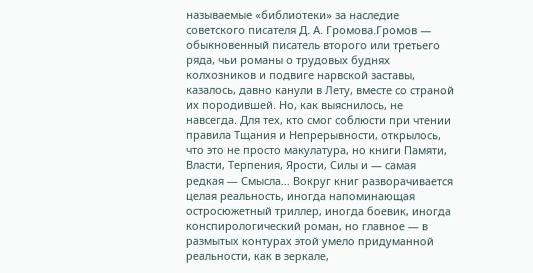называемые «библиотеки» за наследие советского писателя Д. А. Громова.Громов — обыкновенный писатель второго или третьего ряда, чьи романы о трудовых буднях колхозников и подвиге нарвской заставы, казалось, давно канули в Лету, вместе со страной их породившей. Но, как выяснилось, не навсегда. Для тех, кто смог соблюсти при чтении правила Тщания и Непрерывности, открылось, что это не просто макулатура, но книги Памяти, Власти, Терпения, Ярости, Силы и — самая редкая — Смысла… Вокруг книг разворачивается целая реальность, иногда напоминающая остросюжетный триллер, иногда боевик, иногда конспирологический роман, но главное — в размытых контурах этой умело придуманной реальности, как в зеркале,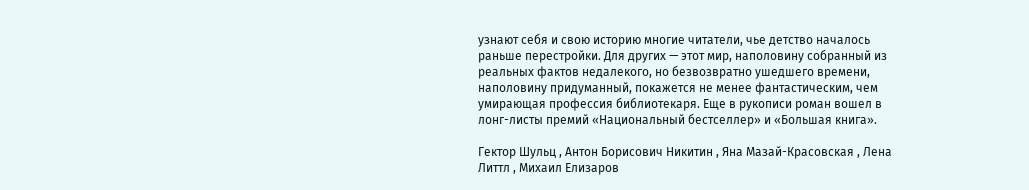узнают себя и свою историю многие читатели, чье детство началось раньше перестройки. Для других — этот мир, наполовину собранный из реальных фактов недалекого, но безвозвратно ушедшего времени, наполовину придуманный, покажется не менее фантастическим, чем умирающая профессия библиотекаря. Еще в рукописи роман вошел в лонг-листы премий «Национальный бестселлер» и «Большая книга».

Гектор Шульц , Антон Борисович Никитин , Яна Мазай-Красовская , Лена Литтл , Михаил Елизаров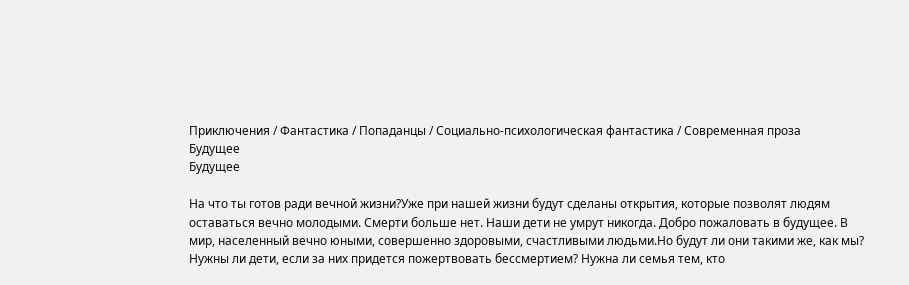Приключения / Фантастика / Попаданцы / Социально-психологическая фантастика / Современная проза
Будущее
Будущее

На что ты готов ради вечной жизни?Уже при нашей жизни будут сделаны открытия, которые позволят людям оставаться вечно молодыми. Смерти больше нет. Наши дети не умрут никогда. Добро пожаловать в будущее. В мир, населенный вечно юными, совершенно здоровыми, счастливыми людьми.Но будут ли они такими же, как мы? Нужны ли дети, если за них придется пожертвовать бессмертием? Нужна ли семья тем, кто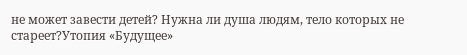не может завести детей? Нужна ли душа людям, тело которых не стареет?Утопия «Будущее»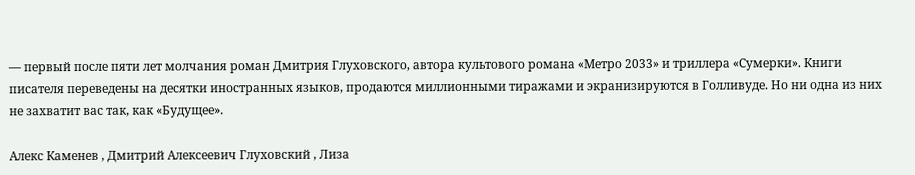— первый после пяти лет молчания роман Дмитрия Глуховского, автора культового романа «Метро 2033» и триллера «Сумерки». Книги писателя переведены на десятки иностранных языков, продаются миллионными тиражами и экранизируются в Голливуде. Но ни одна из них не захватит вас так, как «Будущее».

Алекс Каменев , Дмитрий Алексеевич Глуховский , Лиза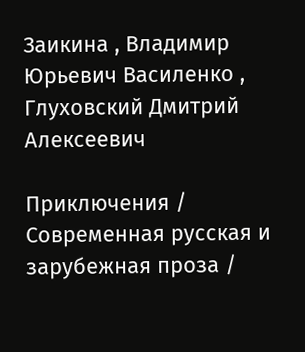Заикина , Владимир Юрьевич Василенко , Глуховский Дмитрий Алексеевич

Приключения / Современная русская и зарубежная проза /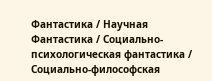Фантастика / Научная Фантастика / Социально-психологическая фантастика / Социально-философская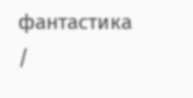фантастика /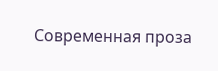Современная проза